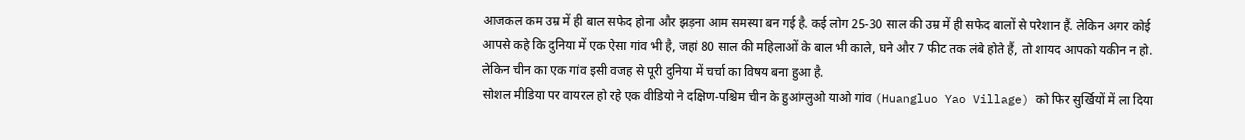आजकल कम उम्र में ही बाल सफेद होना और झड़ना आम समस्या बन गई है. कई लोग 25-30 साल की उम्र में ही सफेद बालों से परेशान हैं. लेकिन अगर कोई आपसे कहे कि दुनिया में एक ऐसा गांव भी है, जहां 80 साल की महिलाओं के बाल भी काले, घने और 7 फीट तक लंबे होते हैं, तो शायद आपको यकीन न हो. लेकिन चीन का एक गांव इसी वजह से पूरी दुनिया में चर्चा का विषय बना हुआ है.
सोशल मीडिया पर वायरल हो रहे एक वीडियो ने दक्षिण-पश्चिम चीन के हुआंग्लुओ याओ गांव (Huangluo Yao Village) को फिर सुर्खियों में ला दिया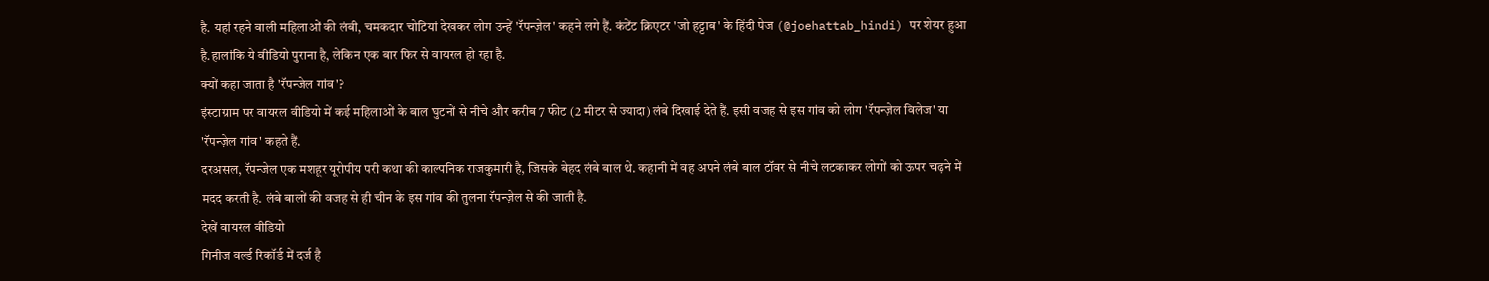है. यहां रहने वाली महिलाओं की लंबी, चमकदार चोटियां देखकर लोग उन्हें 'रॅपन्ज़ेल' कहने लगे हैं. कंटेंट क्रिएटर 'जो हट्टाब' के हिंदी पेज (@joehattab_hindi) पर शेयर हुआ है.हालांकि ये वीडियो पुराना है, लेकिन एक बार फिर से वायरल हो रहा है.
क्यों कहा जाता है 'रॅपन्जेल गांव'?
इंस्टाग्राम पर वायरल वीडियो में कई महिलाओं के बाल घुटनों से नीचे और करीब 7 फीट (2 मीटर से ज्यादा) लंबे दिखाई देते हैं. इसी वजह से इस गांव को लोग 'रॅपन्ज़ेल विलेज' या 'रॅपन्ज़ेल गांव' कहते हैं.
दरअसल, रॅपन्जेल एक मशहूर यूरोपीय परी कथा की काल्पनिक राजकुमारी है, जिसके बेहद लंबे बाल थे. कहानी में वह अपने लंबे बाल टॉवर से नीचे लटकाकर लोगों को ऊपर चढ़ने में मदद करती है. लंबे बालों की वजह से ही चीन के इस गांव की तुलना रॅपन्ज़ेल से की जाती है.
देखें वायरल वीडियो
गिनीज वर्ल्ड रिकॉर्ड में दर्ज है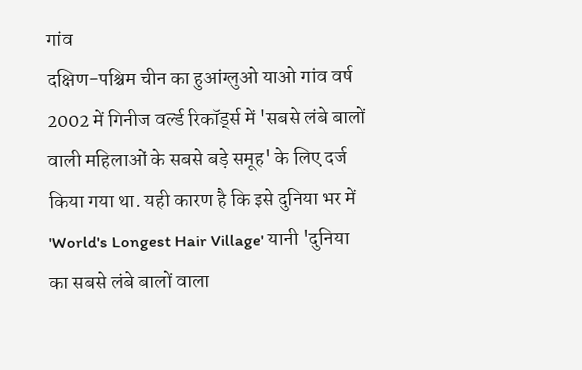गांव
दक्षिण-पश्चिम चीन का हुआंग्लुओ याओ गांव वर्ष 2002 में गिनीज वर्ल्ड रिकॉर्ड्स में 'सबसे लंबे बालों वाली महिलाओं के सबसे बड़े समूह' के लिए दर्ज किया गया था. यही कारण है कि इसे दुनिया भर में 'World's Longest Hair Village' यानी 'दुनिया का सबसे लंबे बालों वाला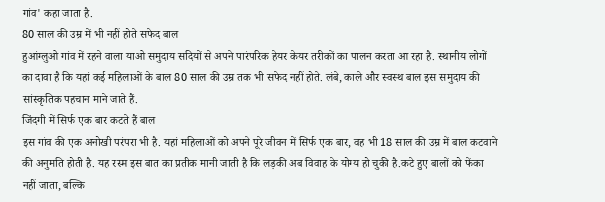गांव' कहा जाता है.
80 साल की उम्र में भी नहीं होते सफेद बाल
हुआंग्लुओ गांव में रहने वाला याओ समुदाय सदियों से अपने पारंपरिक हेयर केयर तरीकों का पालन करता आ रहा है. स्थानीय लोगों का दावा है कि यहां कई महिलाओं के बाल 80 साल की उम्र तक भी सफेद नहीं होते. लंबे, काले और स्वस्थ बाल इस समुदाय की सांस्कृतिक पहचान माने जाते हैं.
जिंदगी में सिर्फ एक बार कटते हैं बाल
इस गांव की एक अनोखी परंपरा भी है. यहां महिलाओं को अपने पूरे जीवन में सिर्फ एक बार, वह भी 18 साल की उम्र में बाल कटवाने की अनुमति होती है. यह रस्म इस बात का प्रतीक मानी जाती है कि लड़की अब विवाह के योग्य हो चुकी है.कटे हुए बालों को फेंका नहीं जाता, बल्कि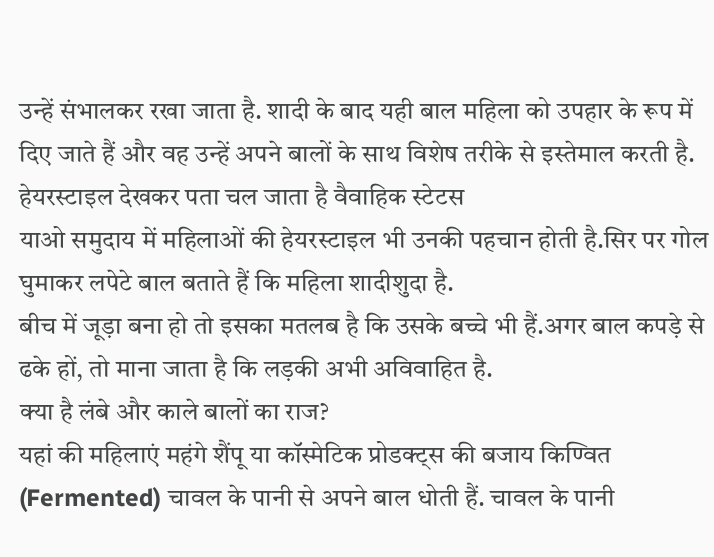उन्हें संभालकर रखा जाता है. शादी के बाद यही बाल महिला को उपहार के रूप में दिए जाते हैं और वह उन्हें अपने बालों के साथ विशेष तरीके से इस्तेमाल करती है.
हेयरस्टाइल देखकर पता चल जाता है वैवाहिक स्टेटस
याओ समुदाय में महिलाओं की हेयरस्टाइल भी उनकी पहचान होती है.सिर पर गोल घुमाकर लपेटे बाल बताते हैं कि महिला शादीशुदा है.
बीच में जूड़ा बना हो तो इसका मतलब है कि उसके बच्चे भी हैं.अगर बाल कपड़े से ढके हों, तो माना जाता है कि लड़की अभी अविवाहित है.
क्या है लंबे और काले बालों का राज?
यहां की महिलाएं महंगे शैंपू या कॉस्मेटिक प्रोडक्ट्स की बजाय किण्वित (Fermented) चावल के पानी से अपने बाल धोती हैं. चावल के पानी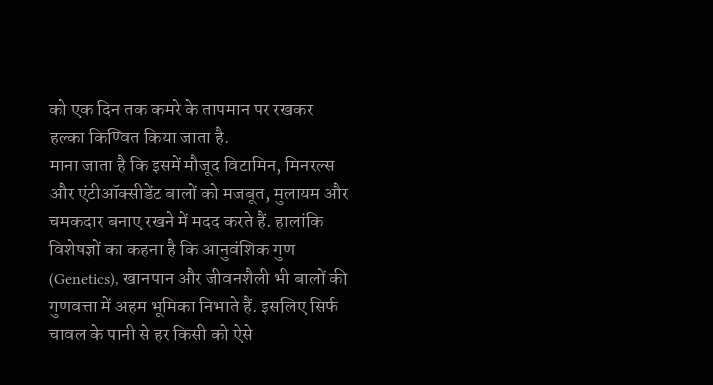को एक दिन तक कमरे के तापमान पर रखकर हल्का किण्वित किया जाता है.
माना जाता है कि इसमें मौजूद विटामिन, मिनरल्स और एंटीऑक्सीडेंट बालों को मजबूत, मुलायम और चमकदार बनाए रखने में मदद करते हैं. हालांकि विशेषज्ञों का कहना है कि आनुवंशिक गुण (Genetics), खानपान और जीवनशैली भी बालों की गुणवत्ता में अहम भूमिका निभाते हैं. इसलिए सिर्फ चावल के पानी से हर किसी को ऐसे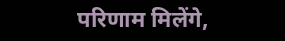परिणाम मिलेंगे,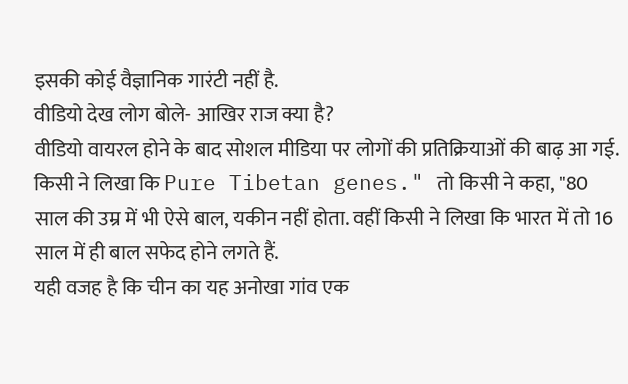इसकी कोई वैज्ञानिक गारंटी नहीं है.
वीडियो देख लोग बोले- आखिर राज क्या है?
वीडियो वायरल होने के बाद सोशल मीडिया पर लोगों की प्रतिक्रियाओं की बाढ़ आ गई. किसी ने लिखा कि Pure Tibetan genes." तो किसी ने कहा, "80 साल की उम्र में भी ऐसे बाल, यकीन नहीं होता. वहीं किसी ने लिखा कि भारत में तो 16 साल में ही बाल सफेद होने लगते हैं.
यही वजह है कि चीन का यह अनोखा गांव एक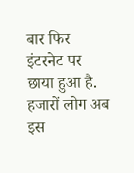बार फिर इंटरनेट पर छाया हुआ है. हजारों लोग अब इस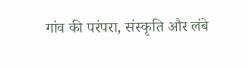गांव की परंपरा, संस्कृति और लंबे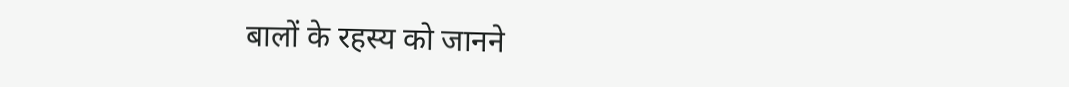बालों के रहस्य को जानने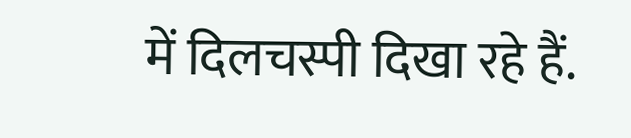में दिलचस्पी दिखा रहे हैं.